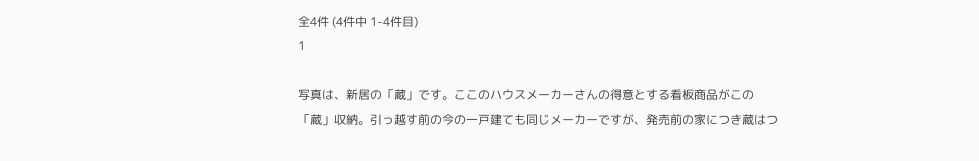全4件 (4件中 1-4件目)
1

写真は、新居の「蔵」です。ここのハウスメーカーさんの得意とする看板商品がこの「蔵」収納。引っ越す前の今の一戸建ても同じメーカーですが、発売前の家につき蔵はつ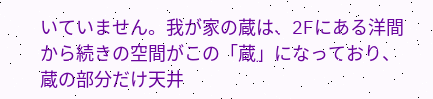いていません。我が家の蔵は、2Fにある洋間から続きの空間がこの「蔵」になっており、蔵の部分だけ天井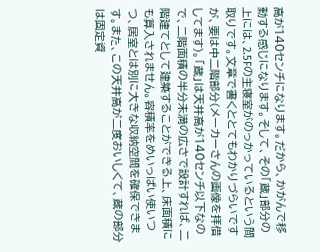高が140センチになります。だから、かがんで移動する感じになります。そして、その「蔵」部分の上には、2.5Fの主寝室がのっかっているという間取りです。文章で書くととてもわかりづらいですが、要は中二階部分(メーカーさんの画像を拝借してます)。「蔵」は天井高が140センチ以下なので、二階面積の半分未満の広さで設計すれば、二階建てとして建築することができる上、床面積にも算入されません。容積率をめいっぱい使いつつ、居室とは別に大きな収納空間を確保できます。また、この天井高が二度おいしくて、蔵の部分は固定資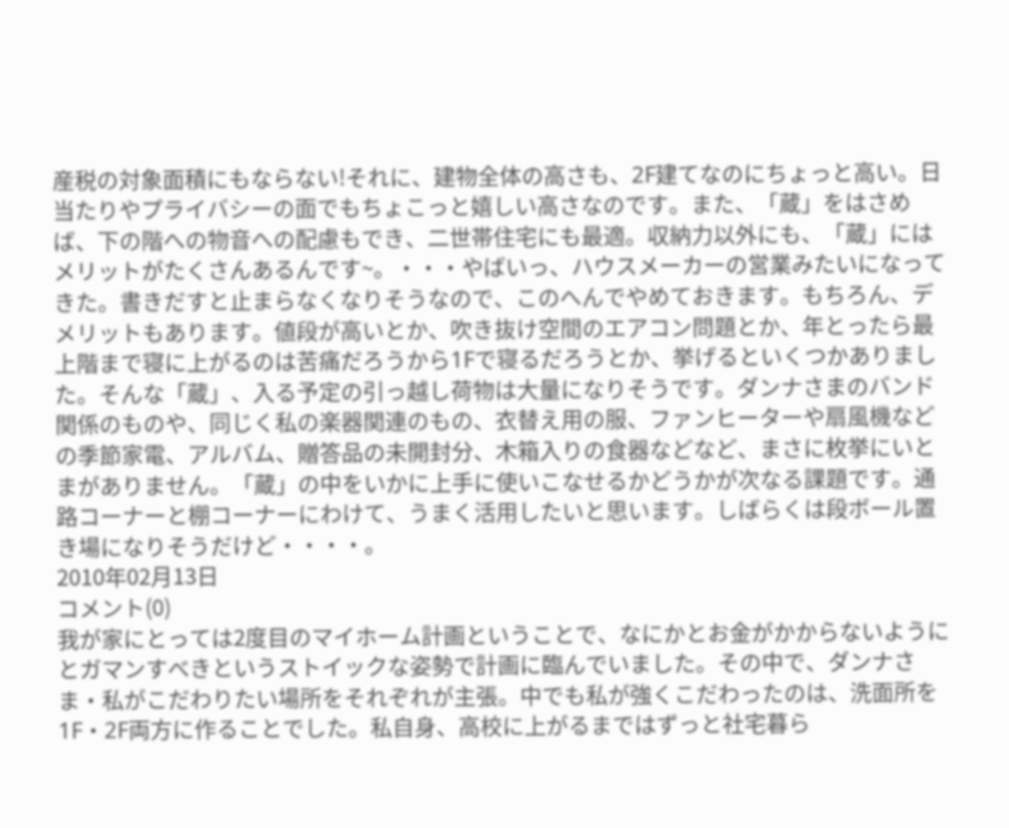産税の対象面積にもならない!それに、建物全体の高さも、2F建てなのにちょっと高い。日当たりやプライバシーの面でもちょこっと嬉しい高さなのです。また、「蔵」をはさめば、下の階への物音への配慮もでき、二世帯住宅にも最適。収納力以外にも、「蔵」にはメリットがたくさんあるんです~。・・・やばいっ、ハウスメーカーの営業みたいになってきた。書きだすと止まらなくなりそうなので、このへんでやめておきます。もちろん、デメリットもあります。値段が高いとか、吹き抜け空間のエアコン問題とか、年とったら最上階まで寝に上がるのは苦痛だろうから1Fで寝るだろうとか、挙げるといくつかありました。そんな「蔵」、入る予定の引っ越し荷物は大量になりそうです。ダンナさまのバンド関係のものや、同じく私の楽器関連のもの、衣替え用の服、ファンヒーターや扇風機などの季節家電、アルバム、贈答品の未開封分、木箱入りの食器などなど、まさに枚挙にいとまがありません。「蔵」の中をいかに上手に使いこなせるかどうかが次なる課題です。通路コーナーと棚コーナーにわけて、うまく活用したいと思います。しばらくは段ボール置き場になりそうだけど・・・・。
2010年02月13日
コメント(0)
我が家にとっては2度目のマイホーム計画ということで、なにかとお金がかからないようにとガマンすべきというストイックな姿勢で計画に臨んでいました。その中で、ダンナさま・私がこだわりたい場所をそれぞれが主張。中でも私が強くこだわったのは、洗面所を1F・2F両方に作ることでした。私自身、高校に上がるまではずっと社宅暮ら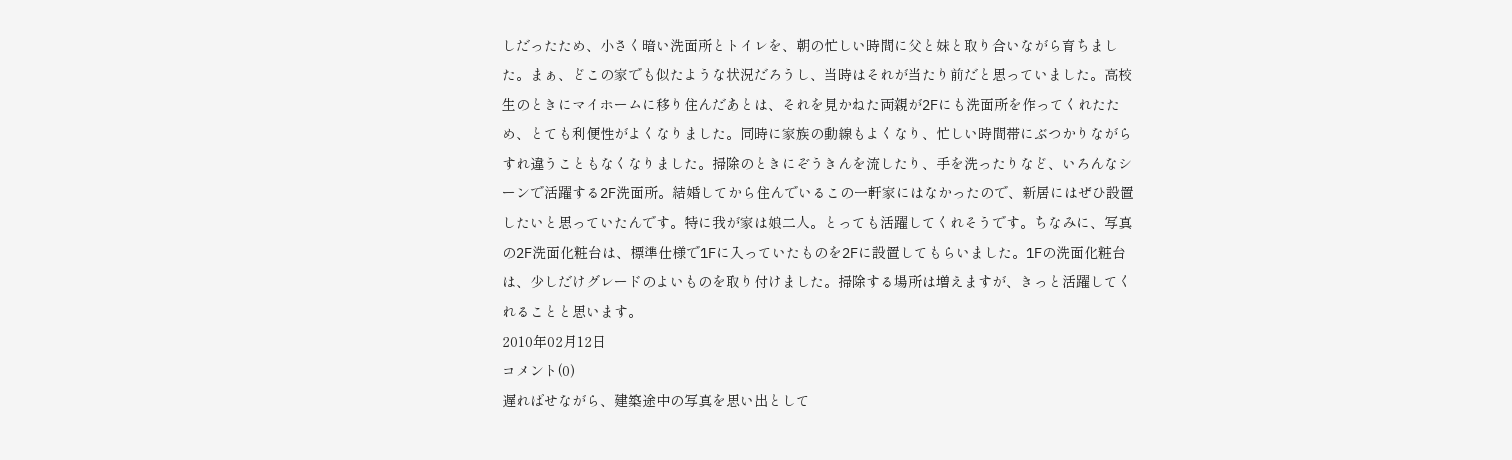しだったため、小さく暗い洗面所とトイレを、朝の忙しい時間に父と妹と取り合いながら育ちました。まぁ、どこの家でも似たような状況だろうし、当時はそれが当たり前だと思っていました。高校生のときにマイホームに移り住んだあとは、それを見かねた両親が2Fにも洗面所を作ってくれたため、とても利便性がよくなりました。同時に家族の動線もよくなり、忙しい時間帯にぶつかりながらすれ違うこともなくなりました。掃除のときにぞうきんを流したり、手を洗ったりなど、いろんなシーンで活躍する2F洗面所。結婚してから住んでいるこの一軒家にはなかったので、新居にはぜひ設置したいと思っていたんです。特に我が家は娘二人。とっても活躍してくれそうです。ちなみに、写真の2F洗面化粧台は、標準仕様で1Fに入っていたものを2Fに設置してもらいました。1Fの洗面化粧台は、少しだけグレードのよいものを取り付けました。掃除する場所は増えますが、きっと活躍してくれることと思います。
2010年02月12日
コメント(0)
遅ればせながら、建築途中の写真を思い出として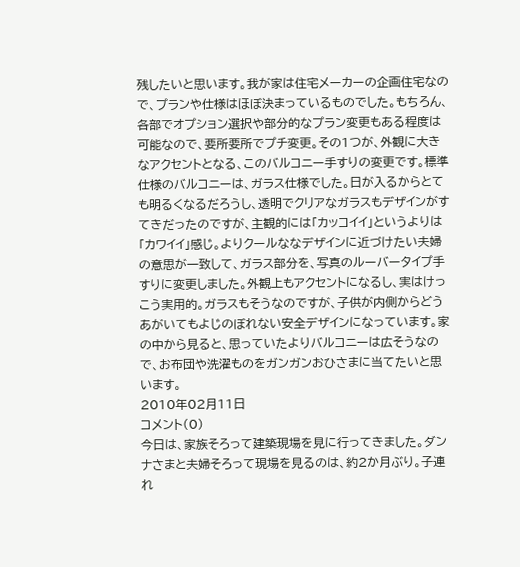残したいと思います。我が家は住宅メーカーの企画住宅なので、プランや仕様はほぼ決まっているものでした。もちろん、各部でオプション選択や部分的なプラン変更もある程度は可能なので、要所要所でプチ変更。その1つが、外観に大きなアクセントとなる、このバルコニー手すりの変更です。標準仕様のバルコニーは、ガラス仕様でした。日が入るからとても明るくなるだろうし、透明でクリアなガラスもデザインがすてきだったのですが、主観的には「カッコイイ」というよりは「カワイイ」感じ。よりクールななデザインに近づけたい夫婦の意思が一致して、ガラス部分を、写真のルーバータイプ手すりに変更しました。外観上もアクセントになるし、実はけっこう実用的。ガラスもそうなのですが、子供が内側からどうあがいてもよじのぼれない安全デザインになっています。家の中から見ると、思っていたよりバルコニーは広そうなので、お布団や洗濯ものをガンガンおひさまに当てたいと思います。
2010年02月11日
コメント(0)
今日は、家族そろって建築現場を見に行ってきました。ダンナさまと夫婦そろって現場を見るのは、約2か月ぶり。子連れ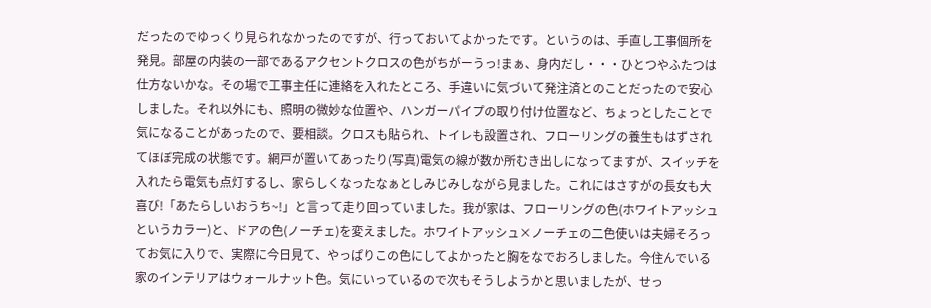だったのでゆっくり見られなかったのですが、行っておいてよかったです。というのは、手直し工事個所を発見。部屋の内装の一部であるアクセントクロスの色がちがーうっ!まぁ、身内だし・・・ひとつやふたつは仕方ないかな。その場で工事主任に連絡を入れたところ、手違いに気づいて発注済とのことだったので安心しました。それ以外にも、照明の微妙な位置や、ハンガーパイプの取り付け位置など、ちょっとしたことで気になることがあったので、要相談。クロスも貼られ、トイレも設置され、フローリングの養生もはずされてほぼ完成の状態です。網戸が置いてあったり(写真)電気の線が数か所むき出しになってますが、スイッチを入れたら電気も点灯するし、家らしくなったなぁとしみじみしながら見ました。これにはさすがの長女も大喜び!「あたらしいおうち~!」と言って走り回っていました。我が家は、フローリングの色(ホワイトアッシュというカラー)と、ドアの色(ノーチェ)を変えました。ホワイトアッシュ×ノーチェの二色使いは夫婦そろってお気に入りで、実際に今日見て、やっぱりこの色にしてよかったと胸をなでおろしました。今住んでいる家のインテリアはウォールナット色。気にいっているので次もそうしようかと思いましたが、せっ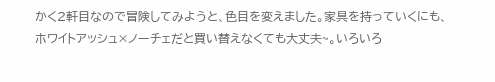かく2軒目なので冒険してみようと、色目を変えました。家具を持っていくにも、ホワイトアッシュ×ノーチェだと買い替えなくても大丈夫~。いろいろ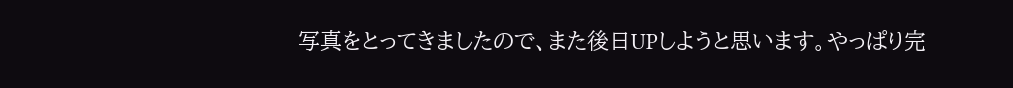写真をとってきましたので、また後日UPしようと思います。やっぱり完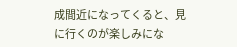成間近になってくると、見に行くのが楽しみにな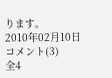ります。
2010年02月10日
コメント(3)
全4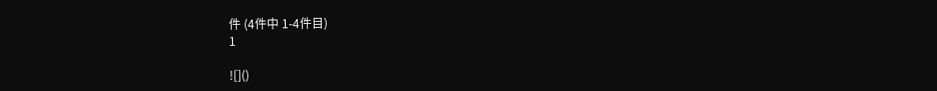件 (4件中 1-4件目)
1

![]()